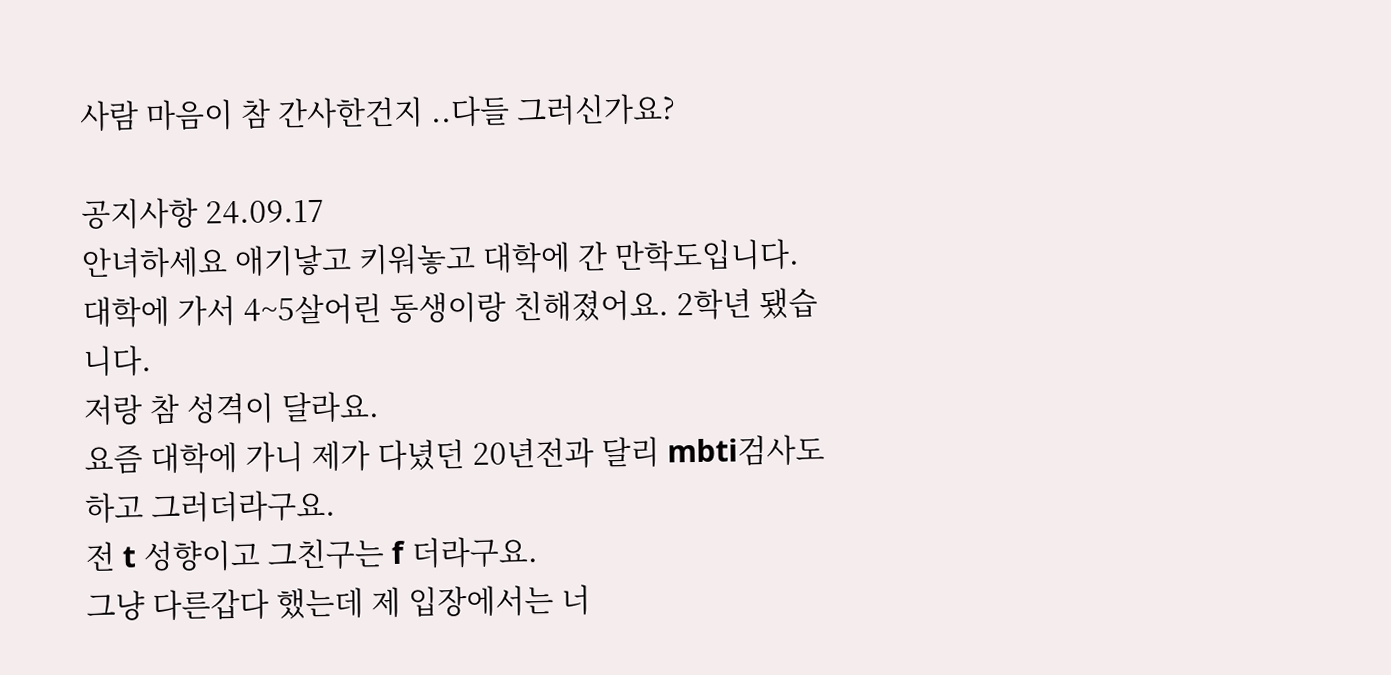사람 마음이 참 간사한건지 ..다들 그러신가요?

공지사항 24.09.17
안녀하세요 애기낳고 키워놓고 대학에 간 만학도입니다.
대학에 가서 4~5살어린 동생이랑 친해졌어요. 2학년 됐습니다.
저랑 참 성격이 달라요.
요즘 대학에 가니 제가 다녔던 20년전과 달리 mbti검사도하고 그러더라구요.
전 t 성향이고 그친구는 f 더라구요.
그냥 다른갑다 했는데 제 입장에서는 너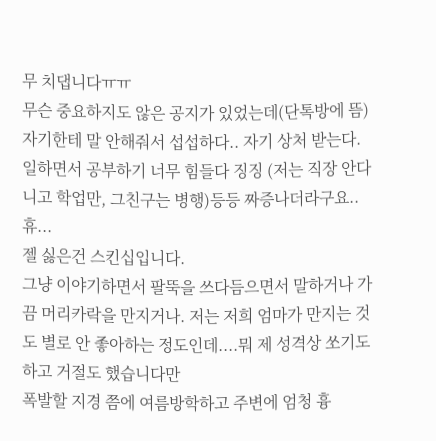무 치댑니다ㅠㅠ
무슨 중요하지도 않은 공지가 있었는데(단톡방에 뜸) 자기한테 말 안해줘서 섭섭하다.. 자기 상처 받는다. 일하면서 공부하기 너무 힘들다 징징 (저는 직장 안다니고 학업만, 그친구는 병행)등등 짜증나더라구요..휴...
젤 싫은건 스킨십입니다.
그냥 이야기하면서 팔뚝을 쓰다듬으면서 말하거나 가끔 머리카락을 만지거나. 저는 저희 엄마가 만지는 것도 별로 안 좋아하는 정도인데....뭐 제 성격상 쏘기도하고 거절도 했습니다만
폭발할 지경 쯤에 여름방학하고 주변에 엄청 흉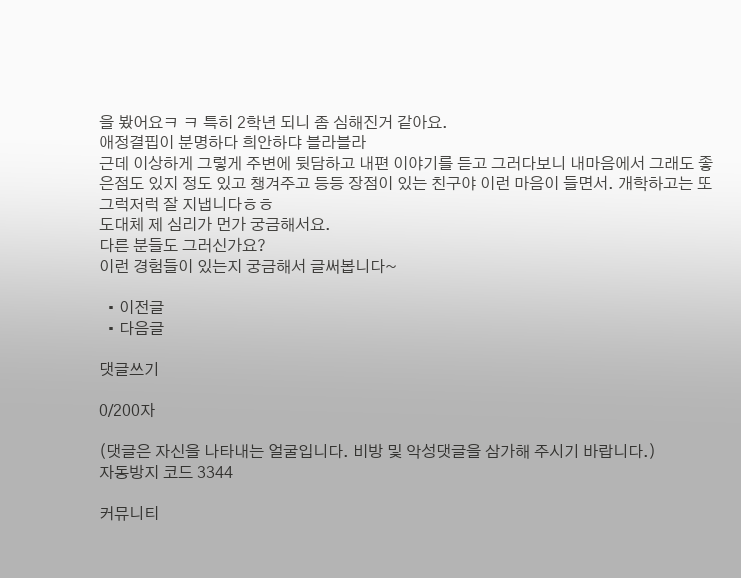을 봤어요ㅋ ㅋ 특히 2학년 되니 좀 심해진거 같아요.
애정결핍이 분명하다 희안하댜 블라블라
근데 이상하게 그렇게 주변에 뒷담하고 내편 이야기를 듣고 그러다보니 내마음에서 그래도 좋은점도 있지 정도 있고 챙겨주고 등등 장점이 있는 친구야 이런 마음이 들면서. 개학하고는 또 그럭저럭 잘 지냅니다ㅎㅎ
도대체 제 심리가 먼가 궁금해서요.
다른 분들도 그러신가요?
이런 경험들이 있는지 궁금해서 글써봅니다~

  • 이전글
  • 다음글

댓글쓰기

0/200자

(댓글은 자신을 나타내는 얼굴입니다. 비방 및 악성댓글을 삼가해 주시기 바랍니다.)
자동방지 코드 3344

커뮤니티